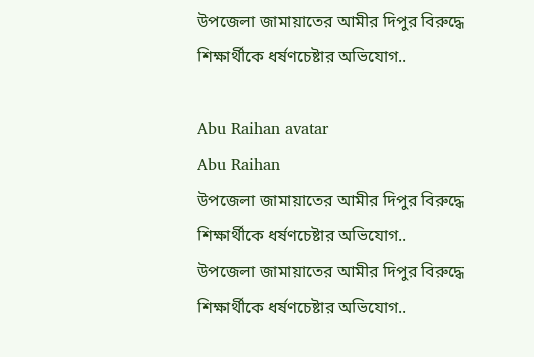উপজেলা জামায়াতের আমীর দিপুর বিরুদ্ধে শিক্ষার্থীকে ধর্ষণচেষ্টার অভিযোগ..

Abu Raihan avatar
Abu Raihan
উপজেলা জামায়াতের আমীর দিপুর বিরুদ্ধে শিক্ষার্থীকে ধর্ষণচেষ্টার অভিযোগ..
উপজেলা জামায়াতের আমীর দিপুর বিরুদ্ধে শিক্ষার্থীকে ধর্ষণচেষ্টার অভিযোগ..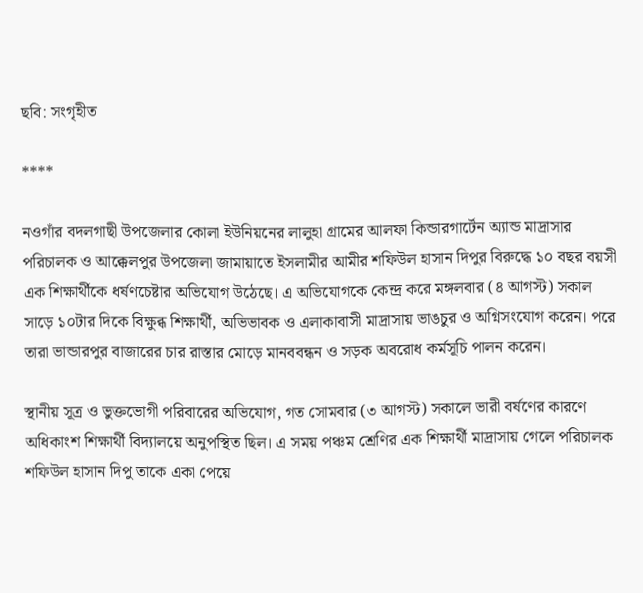ছবি: সংগৃহীত

****

নওগাঁর বদলগাছী উপজেলার কোলা ইউনিয়নের লালুহা গ্রামের আলফা কিন্ডারগার্টেন অ্যান্ড মাদ্রাসার পরিচালক ও আক্কেলপুর উপজেলা জামায়াতে ইসলামীর আমীর শফিউল হাসান দিপুর বিরুদ্ধে ১০ বছর বয়সী এক শিক্ষার্থীকে ধর্ষণচেষ্টার অভিযোগ উঠেছে। এ অভিযোগকে কেন্দ্র করে মঙ্গলবার (৪ আগস্ট) সকাল সাড়ে ১০টার দিকে বিক্ষুব্ধ শিক্ষার্থী, অভিভাবক ও এলাকাবাসী মাদ্রাসায় ভাঙচুর ও অগ্নিসংযোগ করেন। পরে তারা ভান্ডারপুর বাজারের চার রাস্তার মোড়ে মানববন্ধন ও সড়ক অবরোধ কর্মসূচি পালন করেন।

স্থানীয় সূত্র ও ভুক্তভোগী পরিবারের অভিযোগ, গত সোমবার (৩ আগস্ট) সকালে ভারী বর্ষণের কারণে অধিকাংশ শিক্ষার্থী বিদ্যালয়ে অনুপস্থিত ছিল। এ সময় পঞ্চম শ্রেণির এক শিক্ষার্থী মাদ্রাসায় গেলে পরিচালক শফিউল হাসান দিপু তাকে একা পেয়ে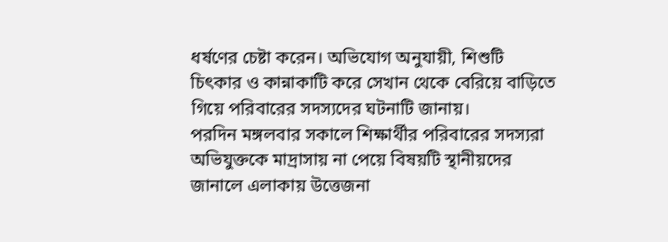ধর্ষণের চেষ্টা করেন। অভিযোগ অনুযায়ী, শিশুটি চিৎকার ও কান্নাকাটি করে সেখান থেকে বেরিয়ে বাড়িতে গিয়ে পরিবারের সদস্যদের ঘটনাটি জানায়।
পরদিন মঙ্গলবার সকালে শিক্ষার্থীর পরিবারের সদস্যরা অভিযুক্তকে মাদ্রাসায় না পেয়ে বিষয়টি স্থানীয়দের জানালে এলাকায় উত্তেজনা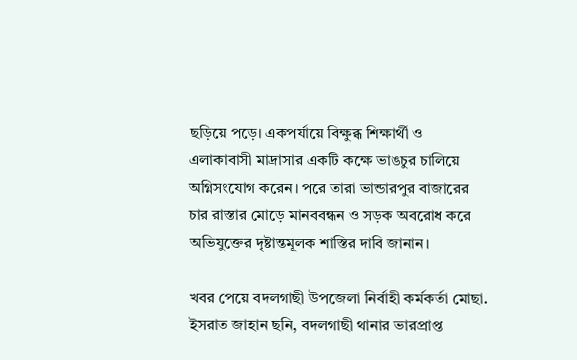ছড়িয়ে পড়ে। একপর্যায়ে বিক্ষুব্ধ শিক্ষার্থী ও এলাকাবাসী মাদ্রাসার একটি কক্ষে ভাঙচুর চালিয়ে অগ্নিসংযোগ করেন। পরে তারা ভান্ডারপুর বাজারের চার রাস্তার মোড়ে মানববন্ধন ও সড়ক অবরোধ করে অভিযুক্তের দৃষ্টান্তমূলক শাস্তির দাবি জানান।

খবর পেয়ে বদলগাছী উপজেলা নির্বাহী কর্মকর্তা মোছা. ইসরাত জাহান ছনি, বদলগাছী থানার ভারপ্রাপ্ত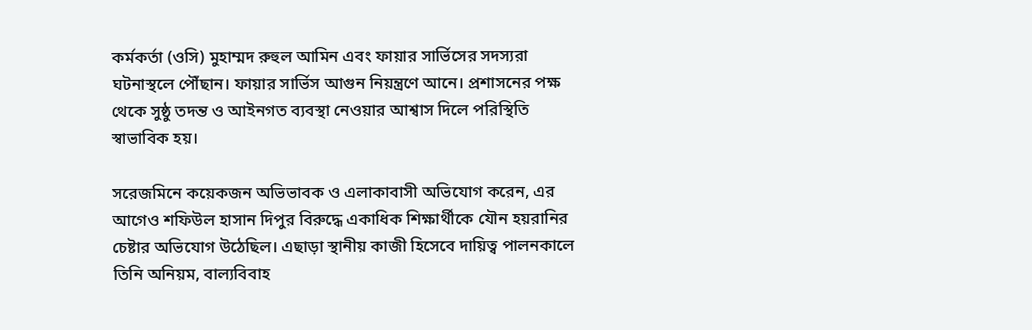কর্মকর্তা (ওসি) মুহাম্মদ রুহুল আমিন এবং ফায়ার সার্ভিসের সদস্যরা ঘটনাস্থলে পৌঁছান। ফায়ার সার্ভিস আগুন নিয়ন্ত্রণে আনে। প্রশাসনের পক্ষ থেকে সুষ্ঠু তদন্ত ও আইনগত ব্যবস্থা নেওয়ার আশ্বাস দিলে পরিস্থিতি স্বাভাবিক হয়।

সরেজমিনে কয়েকজন অভিভাবক ও এলাকাবাসী অভিযোগ করেন, এর আগেও শফিউল হাসান দিপুর বিরুদ্ধে একাধিক শিক্ষার্থীকে যৌন হয়রানির চেষ্টার অভিযোগ উঠেছিল। এছাড়া স্থানীয় কাজী হিসেবে দায়িত্ব পালনকালে তিনি অনিয়ম, বাল্যবিবাহ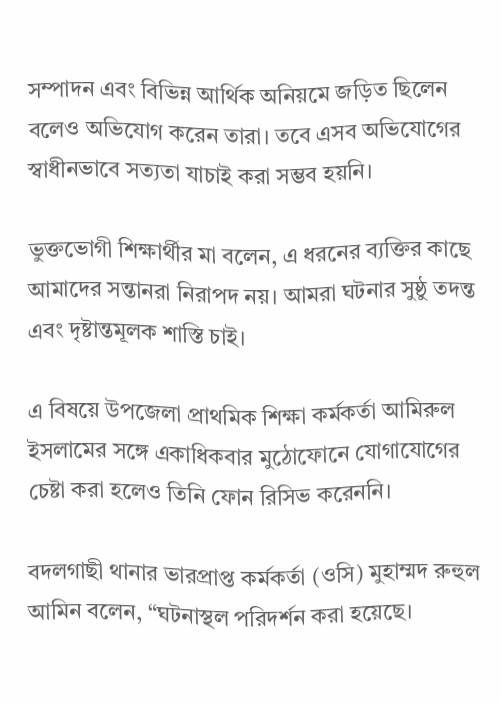সম্পাদন এবং বিভিন্ন আর্থিক অনিয়মে জড়িত ছিলেন বলেও অভিযোগ করেন তারা। তবে এসব অভিযোগের স্বাধীনভাবে সত্যতা যাচাই করা সম্ভব হয়নি।

ভুক্তভোগী শিক্ষার্থীর মা বলেন, এ ধরনের ব্যক্তির কাছে আমাদের সন্তানরা নিরাপদ নয়। আমরা ঘটনার সুষ্ঠু তদন্ত এবং দৃষ্টান্তমূলক শাস্তি চাই।

এ বিষয়ে উপজেলা প্রাথমিক শিক্ষা কর্মকর্তা আমিরুল ইসলামের সঙ্গে একাধিকবার মুঠোফোনে যোগাযোগের চেষ্টা করা হলেও তিনি ফোন রিসিভ করেননি।

বদলগাছী থানার ভারপ্রাপ্ত কর্মকর্তা (ওসি) মুহাম্মদ রুহুল আমিন বলেন, “ঘটনাস্থল পরিদর্শন করা হয়েছে।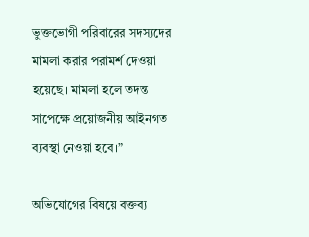ভুক্তভোগী পরিবারের সদস্যদের মামলা করার পরামর্শ দেওয়া হয়েছে। মামলা হলে তদন্ত সাপেক্ষে প্রয়োজনীয় আইনগত ব্যবস্থা নেওয়া হবে।”

অভিযোগের বিষয়ে বক্তব্য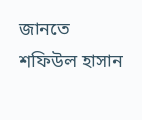জানতে শফিউল হাসান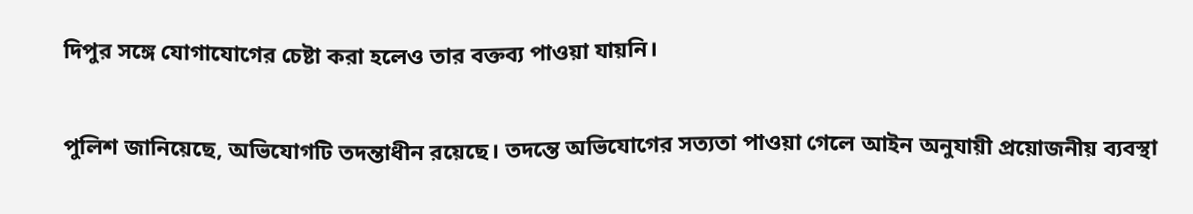দিপুর সঙ্গে যোগাযোগের চেষ্টা করা হলেও তার বক্তব্য পাওয়া যায়নি।

পুলিশ জানিয়েছে, অভিযোগটি তদন্তাধীন রয়েছে। তদন্তে অভিযোগের সত্যতা পাওয়া গেলে আইন অনুযায়ী প্রয়োজনীয় ব্যবস্থা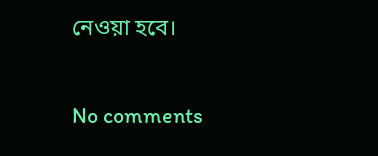নেওয়া হবে।

No comments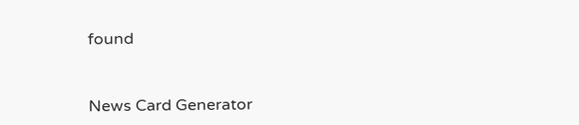found


News Card Generator